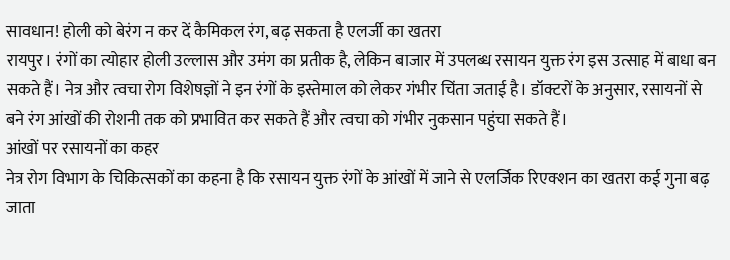सावधान! होली को बेरंग न कर दें कैमिकल रंग, बढ़ सकता है एलर्जी का खतरा
रायपुर। रंगों का त्योहार होली उल्लास और उमंग का प्रतीक है, लेकिन बाजार में उपलब्ध रसायन युक्त रंग इस उत्साह में बाधा बन सकते हैं। नेत्र और त्वचा रोग विशेषज्ञों ने इन रंगों के इस्तेमाल को लेकर गंभीर चिंता जताई है। डॉक्टरों के अनुसार, रसायनों से बने रंग आंखों की रोशनी तक को प्रभावित कर सकते हैं और त्वचा को गंभीर नुकसान पहुंचा सकते हैं।
आंखों पर रसायनों का कहर
नेत्र रोग विभाग के चिकित्सकों का कहना है कि रसायन युक्त रंगों के आंखों में जाने से एलर्जिक रिएक्शन का खतरा कई गुना बढ़ जाता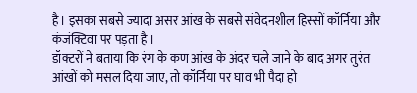है। इसका सबसे ज्यादा असर आंख के सबसे संवेदनशील हिस्सों कॉर्निया और कंजंक्टिवा पर पड़ता है।
डॉक्टरों ने बताया कि रंग के कण आंख के अंदर चले जाने के बाद अगर तुरंत आंखों को मसल दिया जाए, तो कॉर्निया पर घाव भी पैदा हो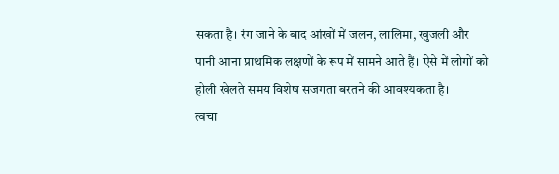सकता है। रंग जाने के बाद आंखों में जलन, लालिमा, खुजली और पानी आना प्राथमिक लक्षणों के रूप में सामने आते हैं। ऐसे में लोगों को होली खेलते समय विशेष सजगता बरतने की आवश्यकता है।
त्वचा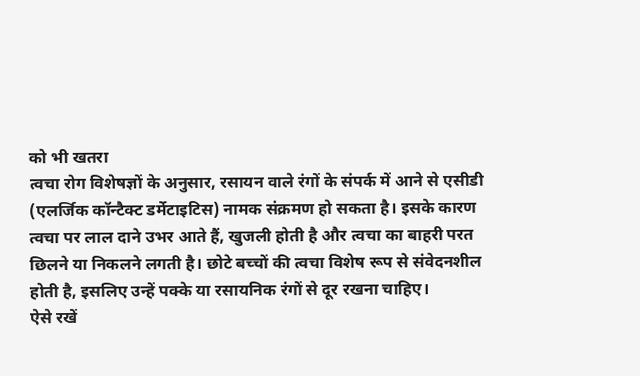को भी खतरा
त्वचा रोग विशेषज्ञों के अनुसार, रसायन वाले रंगों के संपर्क में आने से एसीडी (एलर्जिक कॉन्टैक्ट डर्मेटाइटिस) नामक संक्रमण हो सकता है। इसके कारण त्वचा पर लाल दाने उभर आते हैं, खुजली होती है और त्वचा का बाहरी परत छिलने या निकलने लगती है। छोटे बच्चों की त्वचा विशेष रूप से संवेदनशील होती है, इसलिए उन्हें पक्के या रसायनिक रंगों से दूर रखना चाहिए।
ऐसे रखें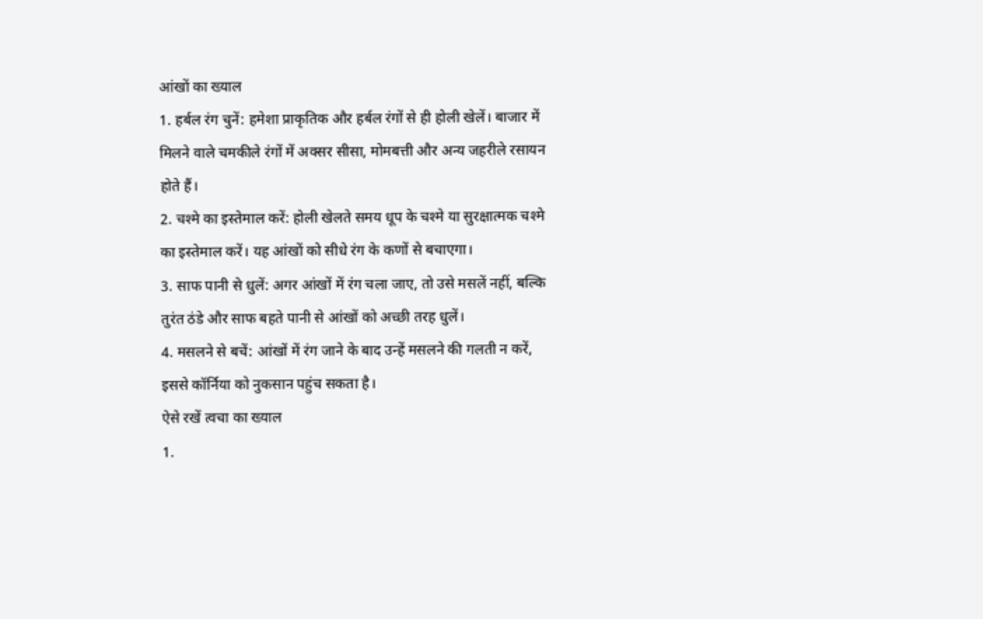आंखों का ख्याल
1. हर्बल रंग चुनें: हमेशा प्राकृतिक और हर्बल रंगों से ही होली खेलें। बाजार में मिलने वाले चमकीले रंगों में अक्सर सीसा, मोमबत्ती और अन्य जहरीले रसायन होते हैं।
2. चश्मे का इस्तेमाल करें: होली खेलते समय धूप के चश्मे या सुरक्षात्मक चश्मे का इस्तेमाल करें। यह आंखों को सीधे रंग के कणों से बचाएगा।
3. साफ पानी से धुलें: अगर आंखों में रंग चला जाए, तो उसे मसलें नहीं, बल्कि तुरंत ठंडे और साफ बहते पानी से आंखों को अच्छी तरह धुलें।
4. मसलने से बचें: आंखों में रंग जाने के बाद उन्हें मसलने की गलती न करें, इससे कॉर्निया को नुकसान पहुंच सकता है।
ऐसे रखें त्वचा का ख्याल
1.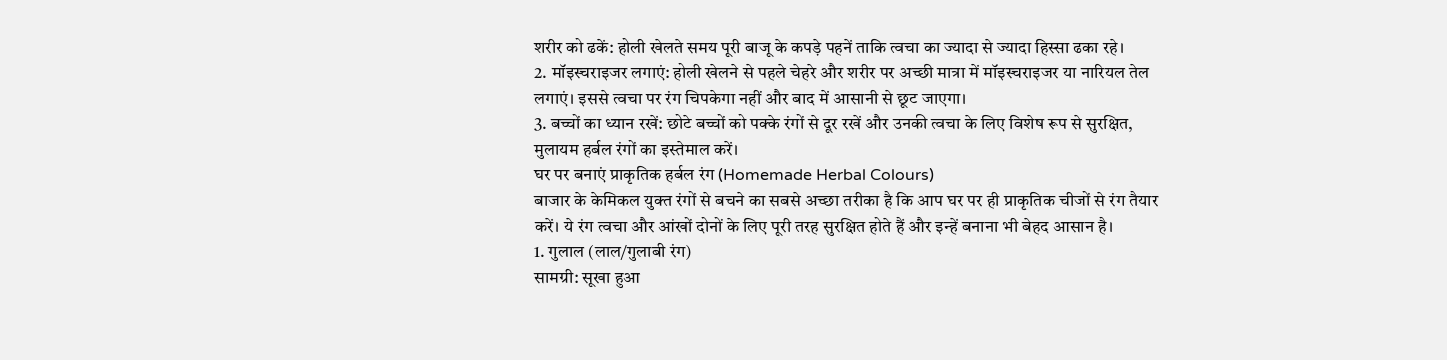शरीर को ढकें: होली खेलते समय पूरी बाजू के कपड़े पहनें ताकि त्वचा का ज्यादा से ज्यादा हिस्सा ढका रहे।
2. मॉइस्चराइजर लगाएं: होली खेलने से पहले चेहरे और शरीर पर अच्छी मात्रा में मॉइस्चराइजर या नारियल तेल लगाएं। इससे त्वचा पर रंग चिपकेगा नहीं और बाद में आसानी से छूट जाएगा।
3. बच्चों का ध्यान रखें: छोटे बच्चों को पक्के रंगों से दूर रखें और उनकी त्वचा के लिए विशेष रूप से सुरक्षित, मुलायम हर्बल रंगों का इस्तेमाल करें।
घर पर बनाएं प्राकृतिक हर्बल रंग (Homemade Herbal Colours)
बाजार के केमिकल युक्त रंगों से बचने का सबसे अच्छा तरीका है कि आप घर पर ही प्राकृतिक चीजों से रंग तैयार करें। ये रंग त्वचा और आंखों दोनों के लिए पूरी तरह सुरक्षित होते हैं और इन्हें बनाना भी बेहद आसान है।
1. गुलाल (लाल/गुलाबी रंग)
सामग्री: सूखा हुआ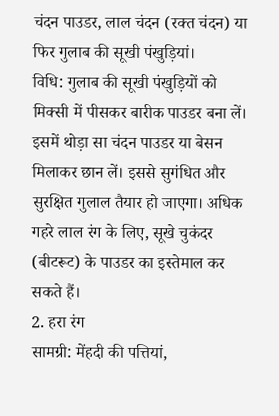चंदन पाउडर, लाल चंदन (रक्त चंदन) या फिर गुलाब की सूखी पंखुड़ियां।
विधि: गुलाब की सूखी पंखुड़ियों को मिक्सी में पीसकर बारीक पाउडर बना लें। इसमें थोड़ा सा चंदन पाउडर या बेसन मिलाकर छान लें। इससे सुगंधित और सुरक्षित गुलाल तैयार हो जाएगा। अधिक गहरे लाल रंग के लिए, सूखे चुकंदर (बीटरूट) के पाउडर का इस्तेमाल कर सकते हैं।
2. हरा रंग
सामग्री: मेंहदी की पत्तियां,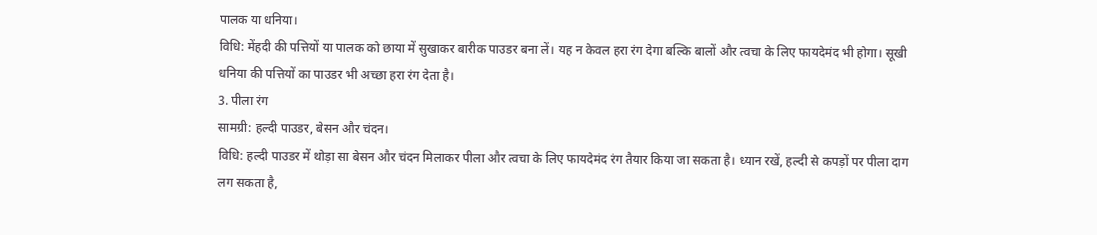पालक या धनिया।
विधि: मेंहदी की पत्तियों या पालक को छाया में सुखाकर बारीक पाउडर बना लें। यह न केवल हरा रंग देगा बल्कि बालों और त्वचा के लिए फायदेमंद भी होगा। सूखी धनिया की पत्तियों का पाउडर भी अच्छा हरा रंग देता है।
3. पीला रंग
सामग्री: हल्दी पाउडर, बेसन और चंदन।
विधि: हल्दी पाउडर में थोड़ा सा बेसन और चंदन मिलाकर पीला और त्वचा के लिए फायदेमंद रंग तैयार किया जा सकता है। ध्यान रखें, हल्दी से कपड़ों पर पीला दाग लग सकता है,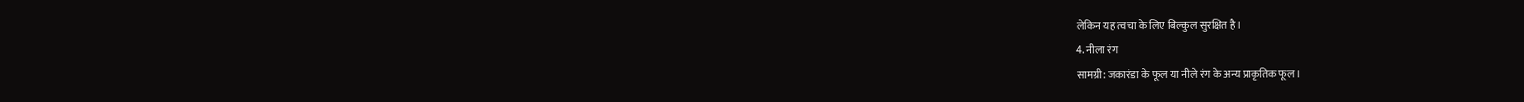लेकिन यह त्वचा के लिए बिल्कुल सुरक्षित है।
4. नीला रंग
सामग्री: जकारंडा के फूल या नीले रंग के अन्य प्राकृतिक फूल।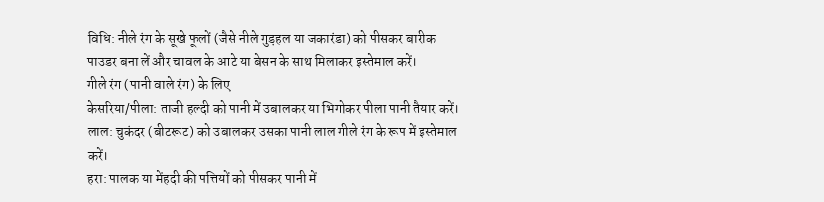विधि: नीले रंग के सूखे फूलों (जैसे नीले गुड़हल या जकारंडा) को पीसकर बारीक पाउडर बना लें और चावल के आटे या बेसन के साथ मिलाकर इस्तेमाल करें।
गीले रंग (पानी वाले रंग) के लिए
केसरिया/पीला: ताजी हल्दी को पानी में उबालकर या भिगोकर पीला पानी तैयार करें।
लाल: चुकंदर (बीटरूट) को उबालकर उसका पानी लाल गीले रंग के रूप में इस्तेमाल करें।
हरा: पालक या मेंहदी की पत्तियों को पीसकर पानी में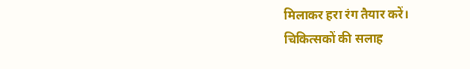मिलाकर हरा रंग तैयार करें।
चिकित्सकों की सलाह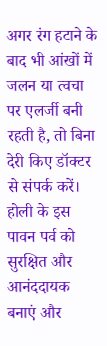अगर रंग हटाने के बाद भी आंखों में जलन या त्वचा पर एलर्जी बनी रहती है, तो बिना देरी किए डॉक्टर से संपर्क करें। होली के इस पावन पर्व को सुरक्षित और आनंददायक बनाएं और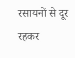रसायनों से दूर रहकर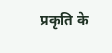प्रकृति के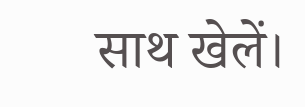साथ खेलें।